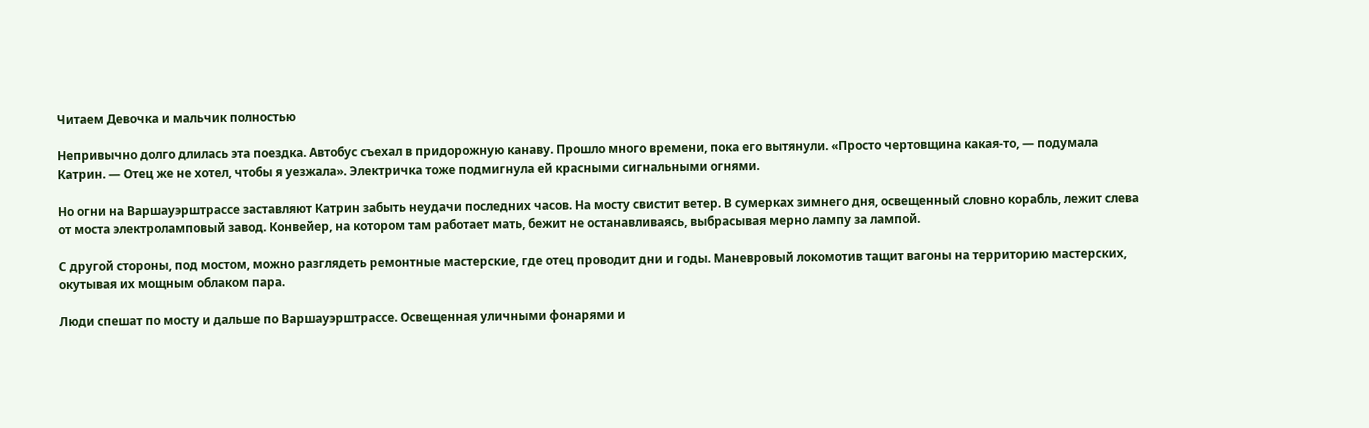Читаем Девочка и мальчик полностью

Непривычно долго длилась эта поездка. Автобус съехал в придорожную канаву. Прошло много времени, пока его вытянули. «Просто чертовщина какая-то, — подумала Катрин. — Отец же не хотел, чтобы я уезжала». Электричка тоже подмигнула ей красными сигнальными огнями.

Но огни на Варшауэрштрассе заставляют Катрин забыть неудачи последних часов. На мосту свистит ветер. В сумерках зимнего дня, освещенный словно корабль, лежит слева от моста электроламповый завод. Конвейер, на котором там работает мать, бежит не останавливаясь, выбрасывая мерно лампу за лампой.

С другой стороны, под мостом, можно разглядеть ремонтные мастерские, где отец проводит дни и годы. Маневровый локомотив тащит вагоны на территорию мастерских, окутывая их мощным облаком пара.

Люди спешат по мосту и дальше по Варшауэрштрассе. Освещенная уличными фонарями и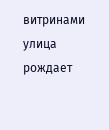витринами улица рождает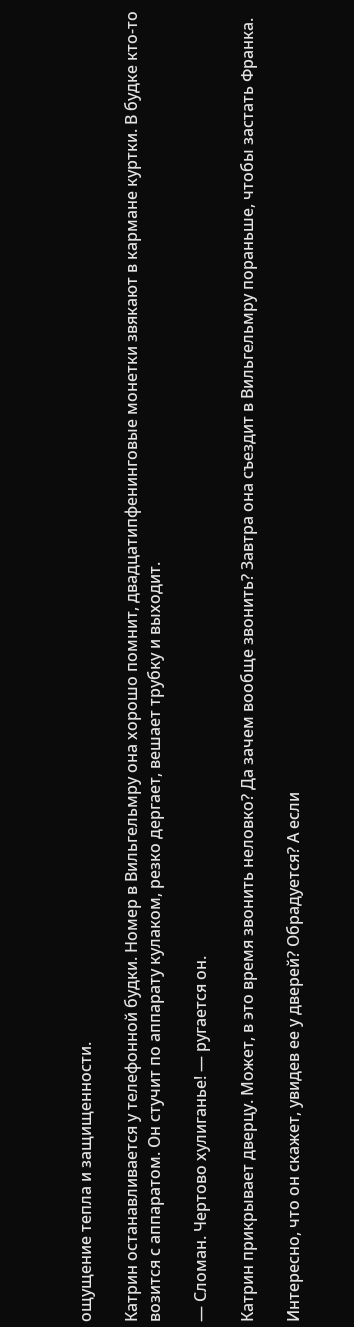ощущение тепла и защищенности.

Катрин останавливается у телефонной будки. Номер в Вильгельмру она хорошо помнит, двадцатипфенинговые монетки звякают в кармане куртки. В будке кто-то возится с аппаратом. Он стучит по аппарату кулаком, резко дергает, вешает трубку и выходит.

— Сломан. Чертово хулиганье! — ругается он.

Катрин прикрывает дверцу. Может, в это время звонить неловко? Да зачем вообще звонить? Завтра она съездит в Вильгельмру пораньше, чтобы застать Франка.

Интересно, что он скажет, увидев ее у дверей? Обрадуется? А если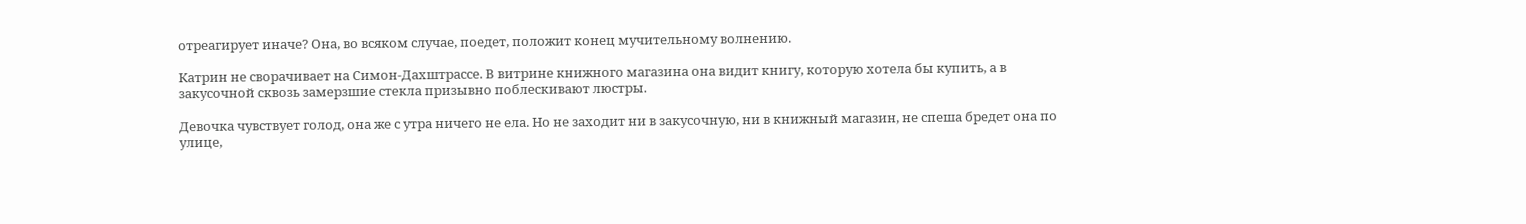отреагирует иначе? Она, во всяком случае, поедет, положит конец мучительному волнению.

Катрин не сворачивает на Симон-Дахштрассе. В витрине книжного магазина она видит книгу, которую хотела бы купить, а в закусочной сквозь замерзшие стекла призывно поблескивают люстры.

Девочка чувствует голод, она же с утра ничего не ела. Но не заходит ни в закусочную, ни в книжный магазин, не спеша бредет она по улице,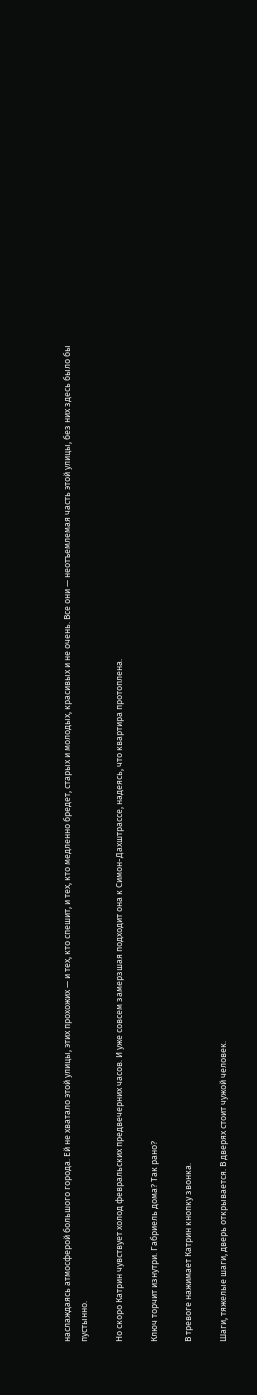наслаждаясь атмосферой большого города. Ей не хватало этой улицы, этих прохожих — и тех, кто спешит, и тех, кто медленно бредет, старых и молодых, красивых и не очень. Все они — неотъемлемая часть этой улицы, без них здесь было бы пустынно.

Но скоро Катрин чувствует холод февральских предвечерних часов. И уже совсем замерзшая подходит она к Симон-Дахштрассе, надеясь, что квартира протоплена.

Ключ торчит изнутри. Габриель дома? Так рано?

В тревоге нажимает Катрин кнопку звонка.

Шаги, тяжелые шаги, дверь открывается. В дверях стоит чужой человек.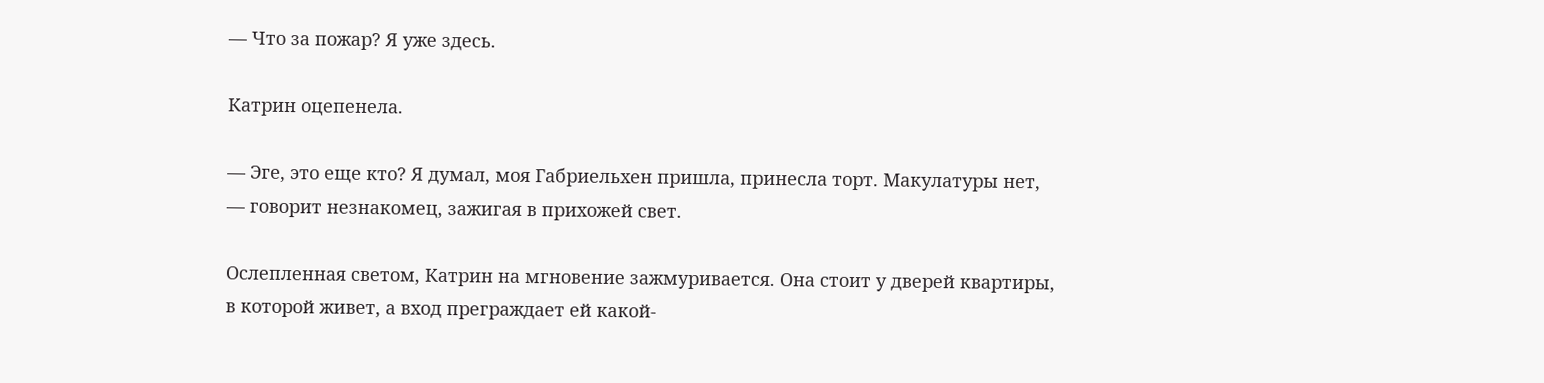— Что за пожар? Я уже здесь.

Катрин оцепенела.

— Эге, это еще кто? Я думал, моя Габриельхен пришла, принесла торт. Макулатуры нет, — говорит незнакомец, зажигая в прихожей свет.

Ослепленная светом, Катрин на мгновение зажмуривается. Она стоит у дверей квартиры, в которой живет, а вход преграждает ей какой-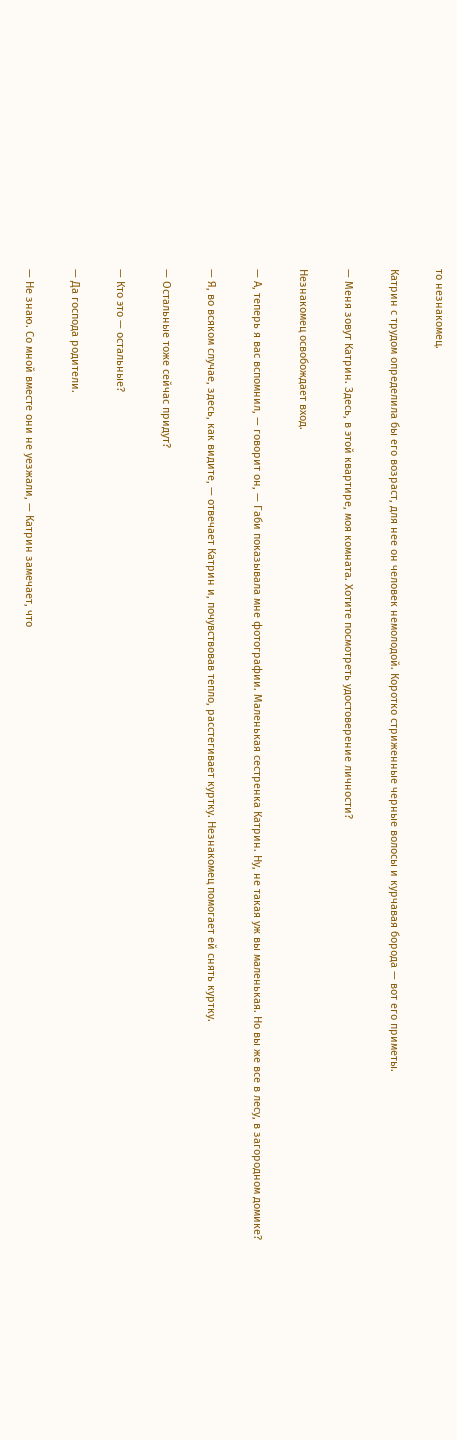то незнакомец.

Катрин с трудом определила бы его возраст, для нее он человек немолодой. Коротко стриженные черные волосы и курчавая борода — вот его приметы.

— Меня зовут Катрин. Здесь, в этой квартире, моя комната. Хотите посмотреть удостоверение личности?

Незнакомец освобождает вход.

— А, теперь я вас вспомнил, — говорит он, — Габи показывала мне фотографии. Маленькая сестренка Катрин. Ну, не такая уж вы маленькая. Но вы же все в лесу, в загородном домике?

— Я, во всяком случае, здесь, как видите, — отвечает Катрин и, почувствовав тепло, расстегивает куртку. Незнакомец помогает ей снять куртку.

— Остальные тоже сейчас придут?

— Кто это — остальные?

— Да господа родители.

— Не знаю. Со мной вместе они не уезжали, — Катрин замечает, что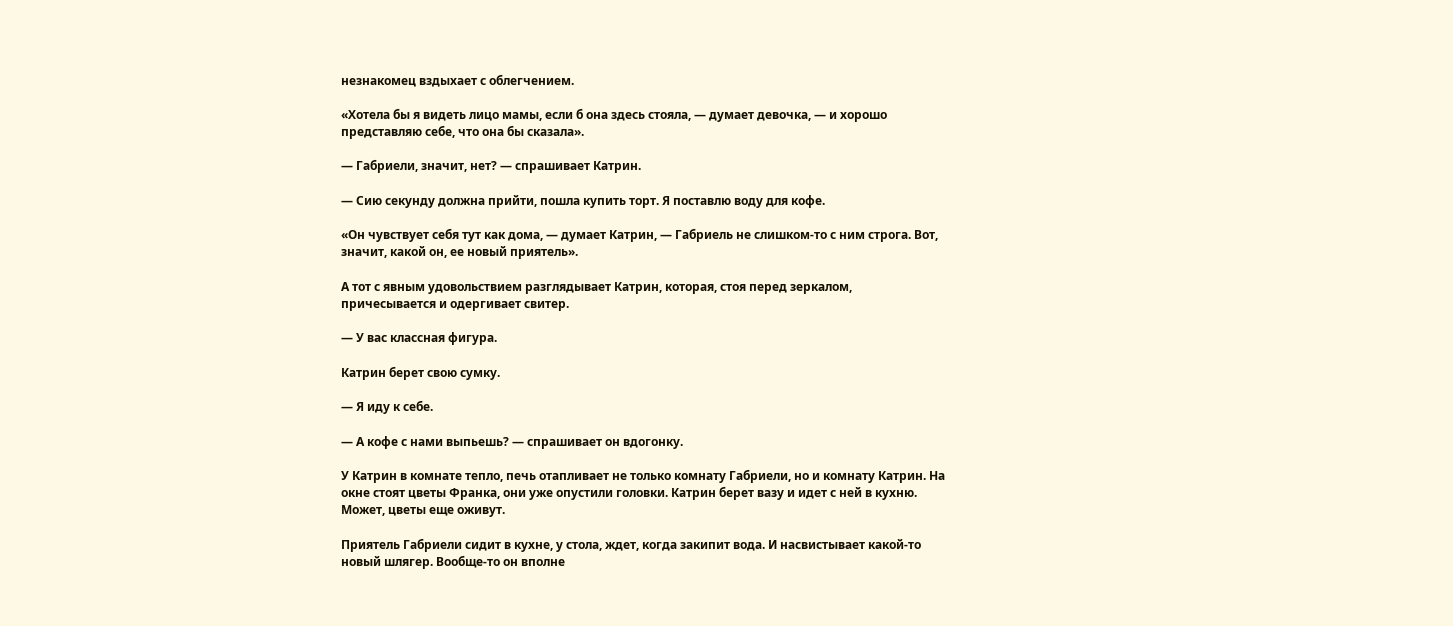незнакомец вздыхает с облегчением.

«Хотела бы я видеть лицо мамы, если б она здесь стояла, — думает девочка, — и хорошо представляю себе, что она бы сказала».

— Габриели, значит, нет? — спрашивает Катрин.

— Сию секунду должна прийти, пошла купить торт. Я поставлю воду для кофе.

«Он чувствует себя тут как дома, — думает Катрин, — Габриель не слишком-то с ним строга. Вот, значит, какой он, ее новый приятель».

А тот с явным удовольствием разглядывает Катрин, которая, стоя перед зеркалом, причесывается и одергивает свитер.

— У вас классная фигура.

Катрин берет свою сумку.

— Я иду к себе.

— А кофе с нами выпьешь? — спрашивает он вдогонку.

У Катрин в комнате тепло, печь отапливает не только комнату Габриели, но и комнату Катрин. На окне стоят цветы Франка, они уже опустили головки. Катрин берет вазу и идет с ней в кухню. Может, цветы еще оживут.

Приятель Габриели сидит в кухне, у стола, ждет, когда закипит вода. И насвистывает какой-то новый шлягер. Вообще-то он вполне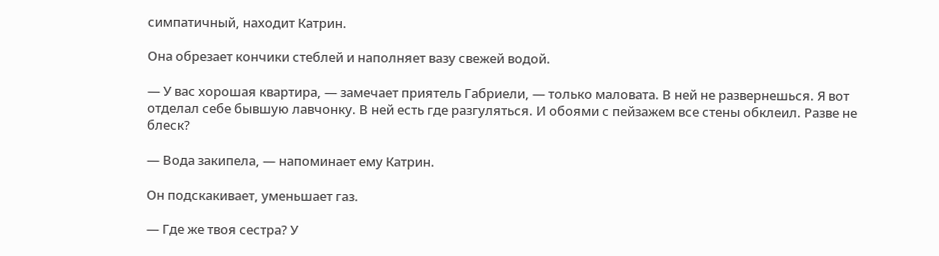симпатичный, находит Катрин.

Она обрезает кончики стеблей и наполняет вазу свежей водой.

— У вас хорошая квартира, — замечает приятель Габриели, — только маловата. В ней не развернешься. Я вот отделал себе бывшую лавчонку. В ней есть где разгуляться. И обоями с пейзажем все стены обклеил. Разве не блеск?

— Вода закипела, — напоминает ему Катрин.

Он подскакивает, уменьшает газ.

— Где же твоя сестра? У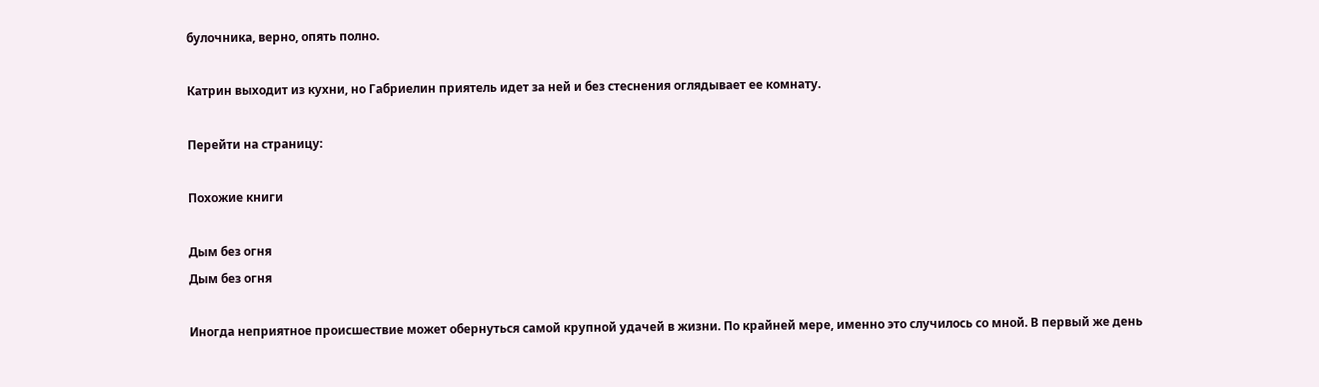булочника, верно, опять полно.

Катрин выходит из кухни, но Габриелин приятель идет за ней и без стеснения оглядывает ее комнату.

Перейти на страницу:

Похожие книги

Дым без огня
Дым без огня

Иногда неприятное происшествие может обернуться самой крупной удачей в жизни. По крайней мере, именно это случилось со мной. В первый же день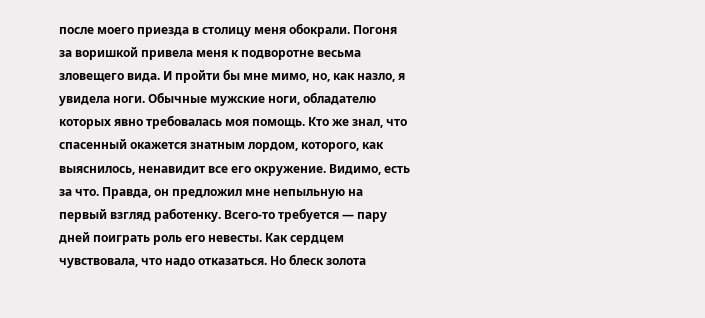после моего приезда в столицу меня обокрали. Погоня за воришкой привела меня к подворотне весьма зловещего вида. И пройти бы мне мимо, но, как назло, я увидела ноги. Обычные мужские ноги, обладателю которых явно требовалась моя помощь. Кто же знал, что спасенный окажется знатным лордом, которого, как выяснилось, ненавидит все его окружение. Видимо, есть за что. Правда, он предложил мне непыльную на первый взгляд работенку. Всего-то требуется — пару дней поиграть роль его невесты. Как сердцем чувствовала, что надо отказаться. Но блеск золота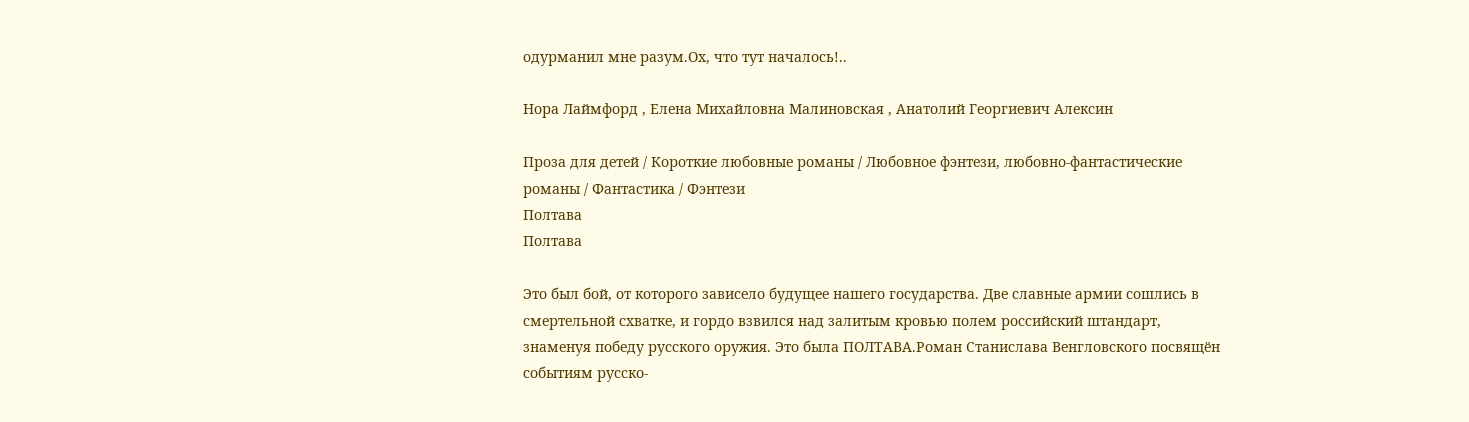одурманил мне разум.Ох, что тут началось!..

Нора Лаймфорд , Елена Михайловна Малиновская , Анатолий Георгиевич Алексин

Проза для детей / Короткие любовные романы / Любовное фэнтези, любовно-фантастические романы / Фантастика / Фэнтези
Полтава
Полтава

Это был бой, от которого зависело будущее нашего государства. Две славные армии сошлись в смертельной схватке, и гордо взвился над залитым кровью полем российский штандарт, знаменуя победу русского оружия. Это была ПОЛТАВА.Роман Станислава Венгловского посвящён событиям русско-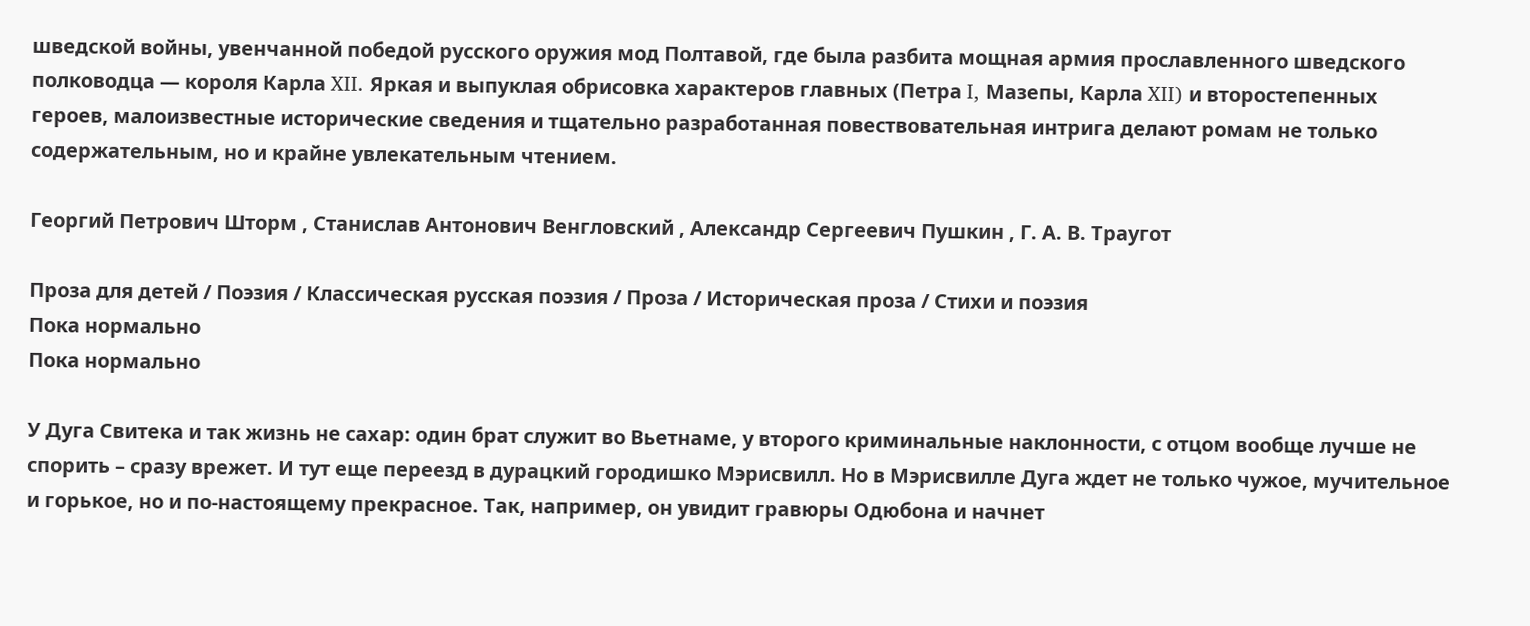шведской войны, увенчанной победой русского оружия мод Полтавой, где была разбита мощная армия прославленного шведского полководца — короля Карла XII. Яркая и выпуклая обрисовка характеров главных (Петра I, Мазепы, Карла XII) и второстепенных героев, малоизвестные исторические сведения и тщательно разработанная повествовательная интрига делают ромам не только содержательным, но и крайне увлекательным чтением.

Георгий Петрович Шторм , Станислав Антонович Венгловский , Александр Сергеевич Пушкин , Г. А. В. Траугот

Проза для детей / Поэзия / Классическая русская поэзия / Проза / Историческая проза / Стихи и поэзия
Пока нормально
Пока нормально

У Дуга Свитека и так жизнь не сахар: один брат служит во Вьетнаме, у второго криминальные наклонности, с отцом вообще лучше не спорить – сразу врежет. И тут еще переезд в дурацкий городишко Мэрисвилл. Но в Мэрисвилле Дуга ждет не только чужое, мучительное и горькое, но и по-настоящему прекрасное. Так, например, он увидит гравюры Одюбона и начнет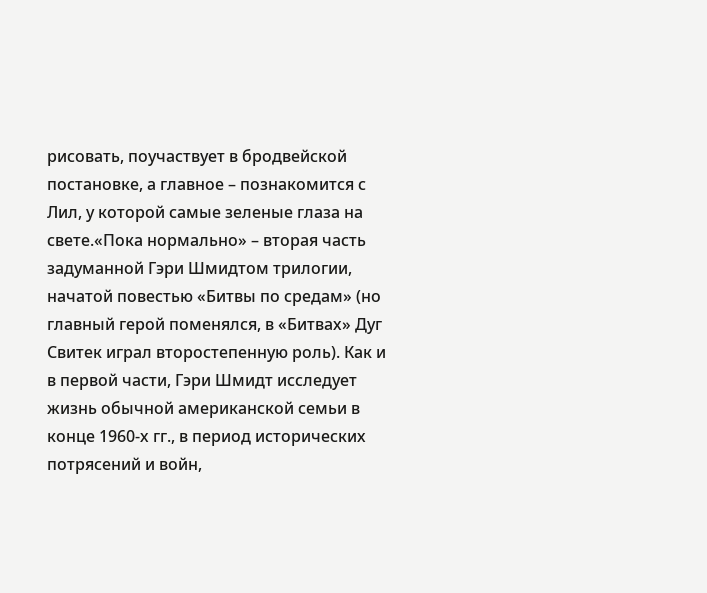рисовать, поучаствует в бродвейской постановке, а главное – познакомится с Лил, у которой самые зеленые глаза на свете.«Пока нормально» – вторая часть задуманной Гэри Шмидтом трилогии, начатой повестью «Битвы по средам» (но главный герой поменялся, в «Битвах» Дуг Свитек играл второстепенную роль). Как и в первой части, Гэри Шмидт исследует жизнь обычной американской семьи в конце 1960-х гг., в период исторических потрясений и войн,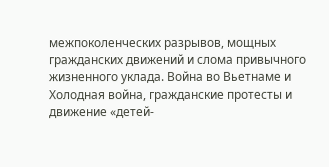межпоколенческих разрывов, мощных гражданских движений и слома привычного жизненного уклада. Война во Вьетнаме и Холодная война, гражданские протесты и движение «детей-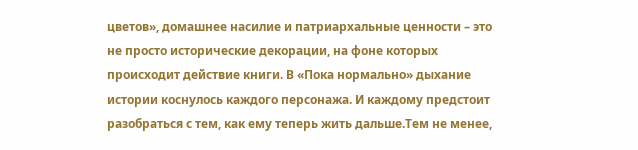цветов», домашнее насилие и патриархальные ценности – это не просто исторические декорации, на фоне которых происходит действие книги. В «Пока нормально» дыхание истории коснулось каждого персонажа. И каждому предстоит разобраться с тем, как ему теперь жить дальше.Тем не менее,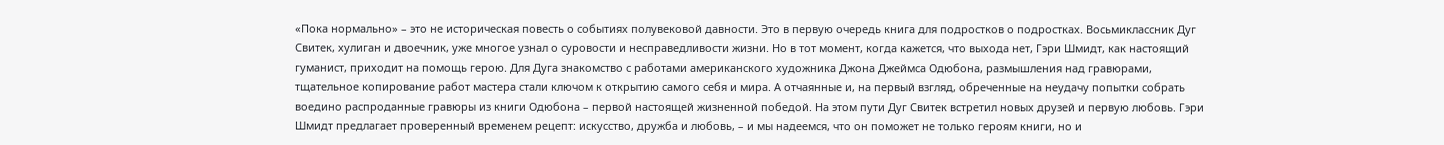«Пока нормально» – это не историческая повесть о событиях полувековой давности. Это в первую очередь книга для подростков о подростках. Восьмиклассник Дуг Свитек, хулиган и двоечник, уже многое узнал о суровости и несправедливости жизни. Но в тот момент, когда кажется, что выхода нет, Гэри Шмидт, как настоящий гуманист, приходит на помощь герою. Для Дуга знакомство с работами американского художника Джона Джеймса Одюбона, размышления над гравюрами, тщательное копирование работ мастера стали ключом к открытию самого себя и мира. А отчаянные и, на первый взгляд, обреченные на неудачу попытки собрать воедино распроданные гравюры из книги Одюбона – первой настоящей жизненной победой. На этом пути Дуг Свитек встретил новых друзей и первую любовь. Гэри Шмидт предлагает проверенный временем рецепт: искусство, дружба и любовь, – и мы надеемся, что он поможет не только героям книги, но и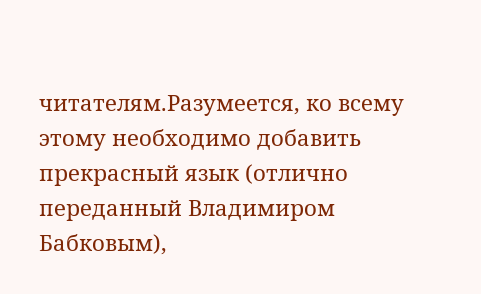читателям.Разумеется, ко всему этому необходимо добавить прекрасный язык (отлично переданный Владимиром Бабковым),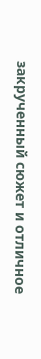закрученный сюжет и отличное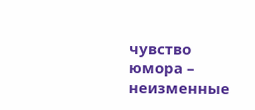чувство юмора – неизменные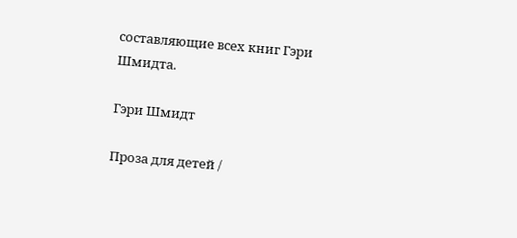составляющие всех книг Гэри Шмидта.

Гэри Шмидт

Проза для детей /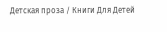Детская проза / Книги Для Детей